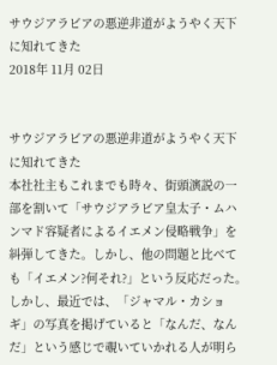サウジアラビアの悪逆非道がようやく天下に知れてきた
2018年 11月 02日


サウジアラビアの悪逆非道がようやく天下に知れてきた
本社社主もこれまでも時々、街頭演説の一部を割いて「サウジアラビア皇太子・ムハンマド容疑者によるイエメン侵略戦争」を糾弾してきた。しかし、他の問題と比べても「イエメン?何それ?」という反応だった。
しかし、最近では、「ジャマル・カショギ」の写真を掲げていると「なんだ、なんだ」という感じで覗いていかれる人が明ら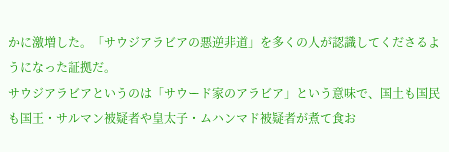かに激増した。「サウジアラビアの悪逆非道」を多くの人が認識してくださるようになった証拠だ。
サウジアラビアというのは「サウード家のアラビア」という意味で、国土も国民も国王・サルマン被疑者や皇太子・ムハンマド被疑者が煮て食お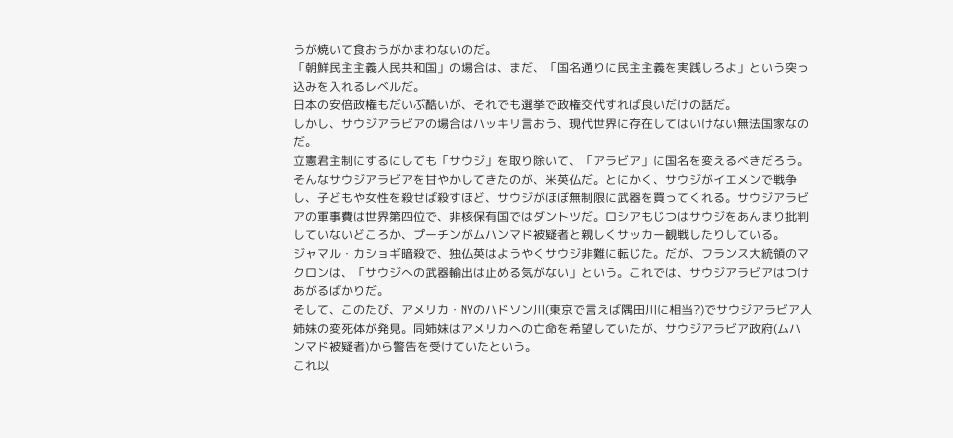うが焼いて食おうがかまわないのだ。
「朝鮮民主主義人民共和国」の場合は、まだ、「国名通りに民主主義を実践しろよ」という突っ込みを入れるレベルだ。
日本の安倍政権もだいぶ酷いが、それでも選挙で政権交代すれば良いだけの話だ。
しかし、サウジアラビアの場合はハッキリ言おう、現代世界に存在してはいけない無法国家なのだ。
立憲君主制にするにしても「サウジ」を取り除いて、「アラビア」に国名を変えるべきだろう。
そんなサウジアラビアを甘やかしてきたのが、米英仏だ。とにかく、サウジがイエメンで戦争し、子どもや女性を殺せば殺すほど、サウジがほぼ無制限に武器を買ってくれる。サウジアラビアの軍事費は世界第四位で、非核保有国ではダントツだ。ロシアもじつはサウジをあんまり批判していないどころか、プーチンがムハンマド被疑者と親しくサッカー観戦したりしている。
ジャマル・カショギ暗殺で、独仏英はようやくサウジ非難に転じた。だが、フランス大統領のマクロンは、「サウジへの武器輸出は止める気がない」という。これでは、サウジアラビアはつけあがるばかりだ。
そして、このたび、アメリカ・NYのハドソン川(東京で言えば隅田川に相当?)でサウジアラビア人姉妹の変死体が発見。同姉妹はアメリカへの亡命を希望していたが、サウジアラビア政府(ムハンマド被疑者)から警告を受けていたという。
これ以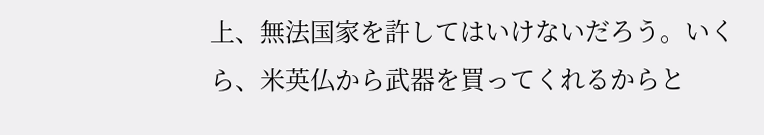上、無法国家を許してはいけないだろう。いくら、米英仏から武器を買ってくれるからと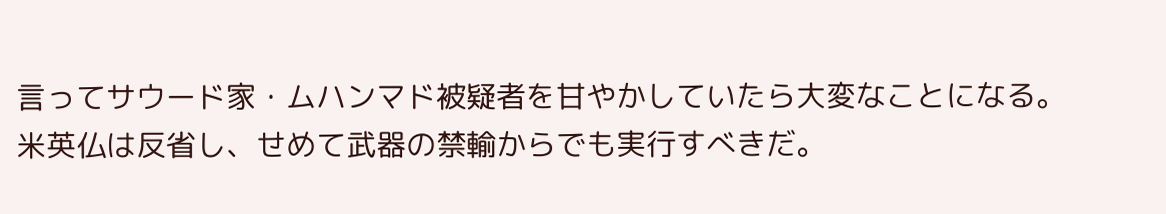言ってサウード家・ムハンマド被疑者を甘やかしていたら大変なことになる。
米英仏は反省し、せめて武器の禁輸からでも実行すべきだ。